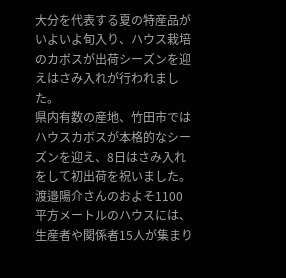大分を代表する夏の特産品がいよいよ旬入り、ハウス栽培のカボスが出荷シーズンを迎えはさみ入れが行われました。
県内有数の産地、竹田市ではハウスカボスが本格的なシーズンを迎え、8日はさみ入れをして初出荷を祝いました。
渡邉陽介さんのおよそ1100平方メートルのハウスには、生産者や関係者15人が集まり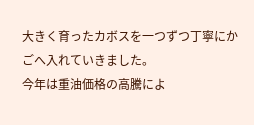大きく育ったカボスを一つずつ丁寧にかごへ入れていきました。
今年は重油価格の高騰によ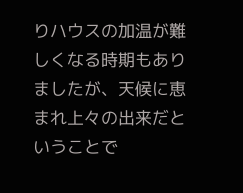りハウスの加温が難しくなる時期もありましたが、天候に恵まれ上々の出来だということで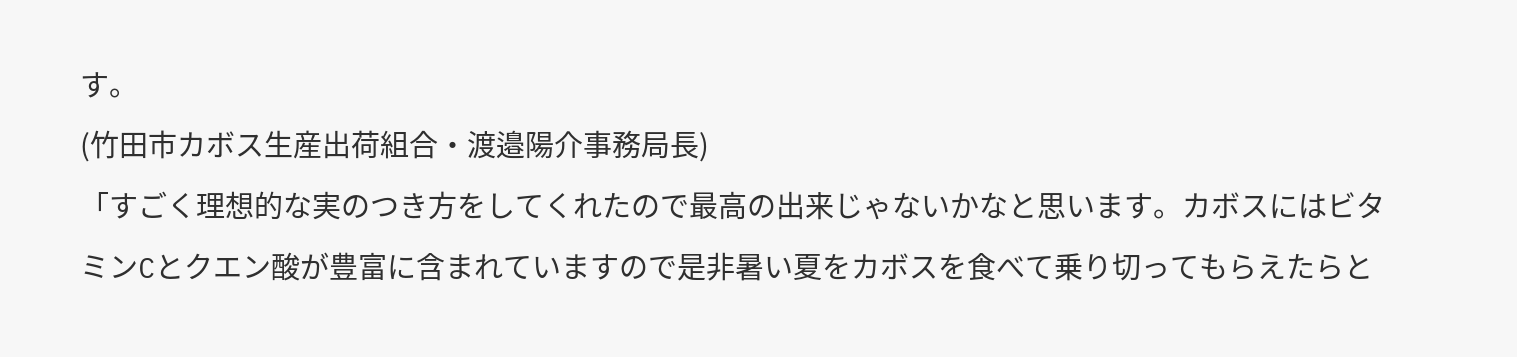す。
(竹田市カボス生産出荷組合・渡邉陽介事務局長)
「すごく理想的な実のつき方をしてくれたので最高の出来じゃないかなと思います。カボスにはビタミンCとクエン酸が豊富に含まれていますので是非暑い夏をカボスを食べて乗り切ってもらえたらと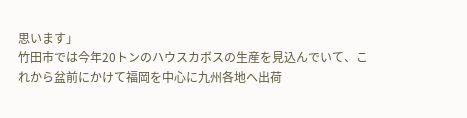思います」
竹田市では今年20トンのハウスカボスの生産を見込んでいて、これから盆前にかけて福岡を中心に九州各地へ出荷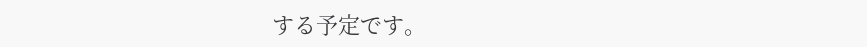する予定です。